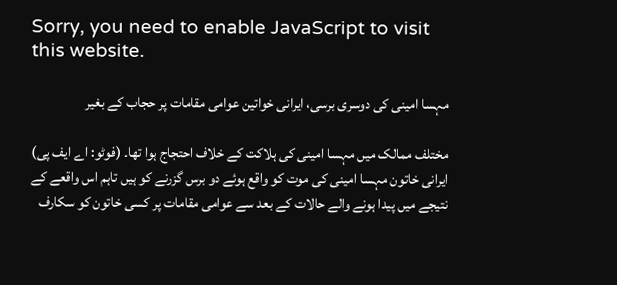Sorry, you need to enable JavaScript to visit this website.

مہسا امینی کی دوسری برسی، ایرانی خواتین عوامی مقامات پر حجاب کے بغیر

مختلف ممالک میں مہسا امینی کی ہلاکت کے خلاف احتجاج ہوا تھا۔ (فوٹو: اے ایف پی)
ایرانی خاتون مہسا امینی کی موت کو واقع ہوئے دو برس گزرنے کو ہیں تاہم اس واقعے کے نتیجے میں پیدا ہونے والے حالات کے بعد سے عوامی مقامات پر کسی خاتون کو سکارف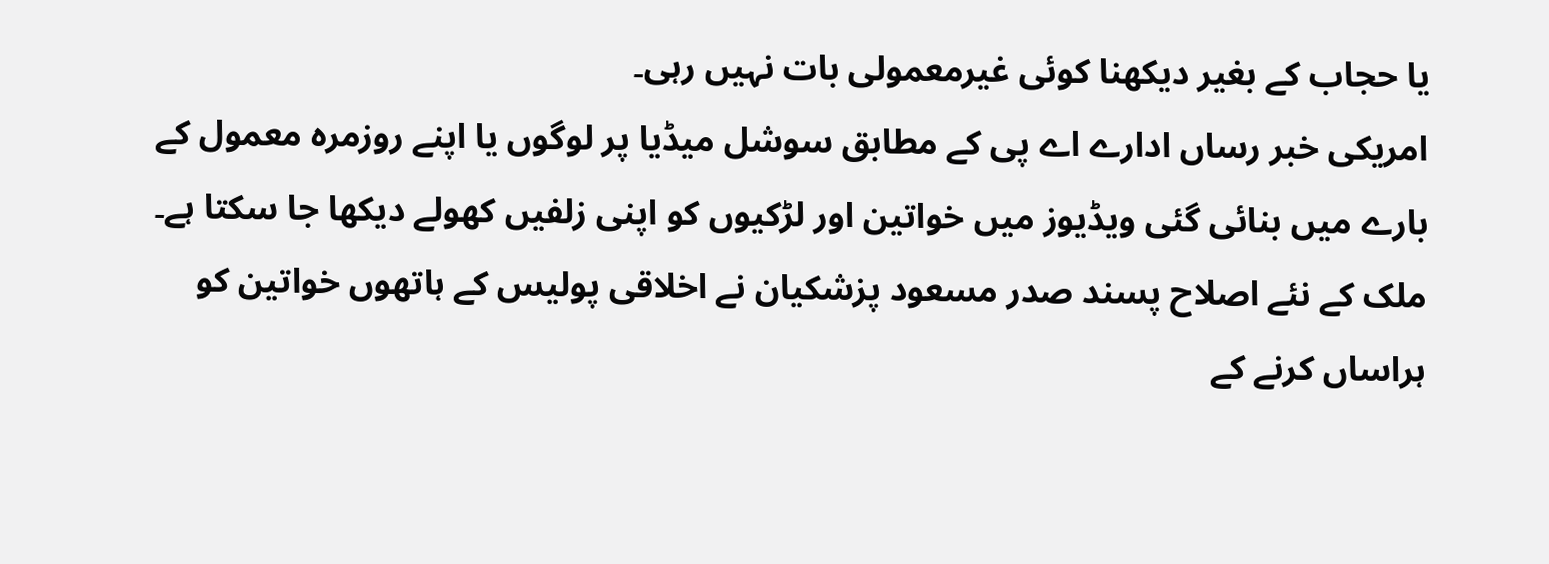یا حجاب کے بغیر دیکھنا کوئی غیرمعمولی بات نہیں رہی۔
امریکی خبر رساں ادارے اے پی کے مطابق سوشل میڈیا پر لوگوں یا اپنے روزمرہ معمول کے بارے میں بنائی گئی ویڈیوز میں خواتین اور لڑکیوں کو اپنی زلفیں کھولے دیکھا جا سکتا ہے۔
ملک کے نئے اصلاح پسند صدر مسعود پزشکیان نے اخلاقی پولیس کے ہاتھوں خواتین کو ہراساں کرنے کے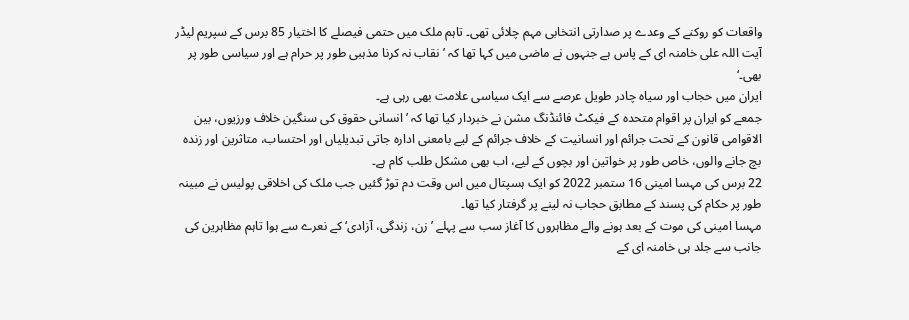واقعات کو روکنے کے وعدے پر صدارتی انتخابی مہم چلائی تھی۔ تاہم ملک میں حتمی فیصلے کا اختیار 85 برس کے سپریم لیڈر آیت اللہ علی خامنہ ای کے پاس ہے جنہوں نے ماضی میں کہا تھا کہ ’نقاب نہ کرنا مذہبی طور پر حرام ہے اور سیاسی طور پر بھی۔‘
ایران میں حجاب اور سیاہ چادر طویل عرصے سے ایک سیاسی علامت بھی رہی ہے۔
جمعے کو ایران پر اقوام متحدہ کے فیکٹ فائنڈنگ مشن نے خبردار کیا تھا کہ ’انسانی حقوق کی سنگین خلاف ورزیوں، بین الاقوامی قانون کے تحت جرائم اور انسانیت کے خلاف جرائم کے لیے بامعنی ادارہ جاتی تبدیلیاں اور احتساب، متاثرین اور زندہ بچ جانے والوں، خاص طور پر خواتین اور بچوں کے لیے، اب بھی مشکل طلب کام ہے۔
22 برس کی مہسا امینی 16 ستمبر 2022 کو ایک ہسپتال میں اس وقت دم توڑ گئیں جب ملک کی اخلاقی پولیس نے مبینہ طور پر حکام کی پسند کے مطابق حجاب نہ لینے پر گرفتار کیا تھا۔
مہسا امینی کی موت کے بعد ہونے والے مظاہروں کا آغاز سب سے پہلے ’زن، زندگی، آزادی‘ کے نعرے سے ہوا تاہم مظاہرین کی جانب سے جلد ہی خامنہ ای کے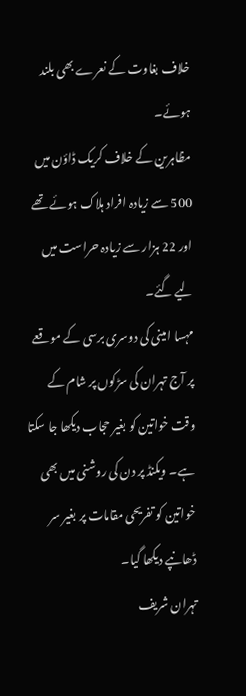خلاف بغاوت کے نعرے بھی بلند ہوئے۔
مظاہرین کے خلاف کریک ڈاؤن میں 500 سے زیادہ افراد ہلاک ہوئے تھے اور 22 ہزار سے زیادہ حراست میں لیے گئے۔
مہسا امینی کی دوسری برسی کے موقعے پر آج تہران کی سڑکوں پر شام کے وقت خواتین کو بغیر حجاب دیکھا جا سکتا ہے۔ ویکنڈ پر دن کی روشنی میں بھی خواتین کو تفریحی مقامات پر بغیر سر ڈھانپے دیکھا گیا۔
تہران شریف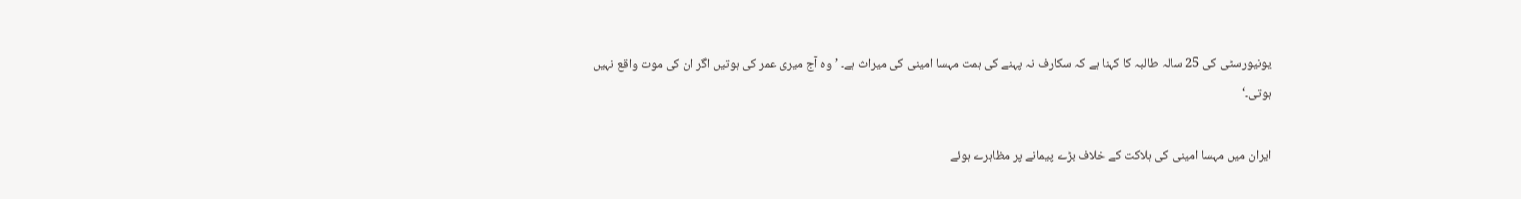یونیورسٹی کی 25 سالہ طالبہ کا کہنا ہے کہ سکارف نہ پہنے کی ہمت مہسا امینی کی میراث ہے۔ ’وہ آج میری عمر کی ہوتیں اگر ان کی موت واقع نہیں ہوتی۔‘

ایران میں مہسا امینی کی ہلاکت کے خلاف بڑے پیمانے پر مظاہرے ہوئے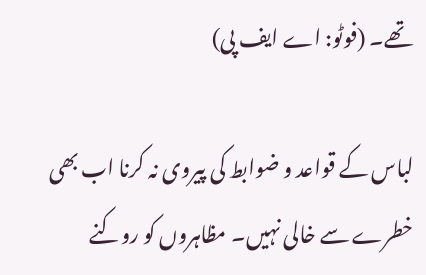تھے۔ (فوٹو: اے ایف پی)

لباس کے قواعد و ضوابط کی پیروی نہ کرنا اب بھی خطرے سے خالی نہیں۔ مظاہروں کو روکنے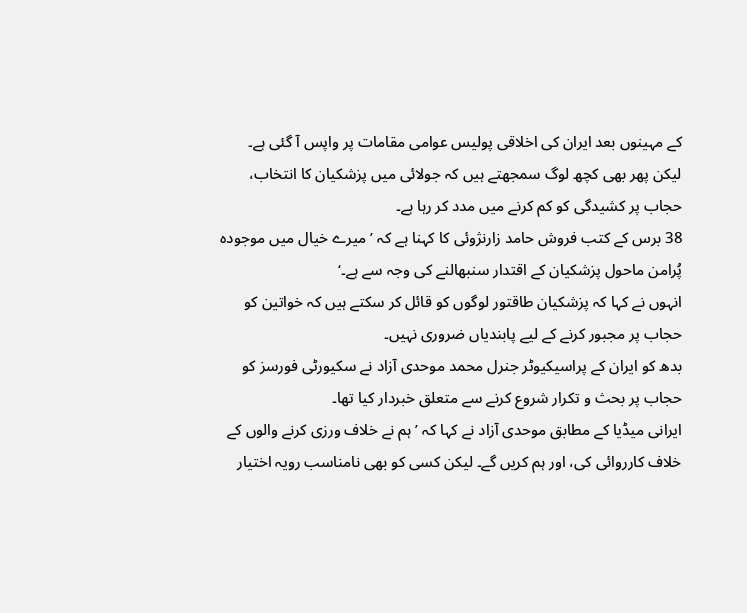کے مہینوں بعد ایران کی اخلاقی پولیس عوامی مقامات پر واپس آ گئی ہے۔
لیکن پھر بھی کچھ لوگ سمجھتے ہیں کہ جولائی میں پزشکیان کا انتخاب، حجاب پر کشیدگی کو کم کرنے میں مدد کر رہا ہے۔
38 برس کے کتب فروش حامد زارنژوئی کا کہنا ہے کہ ’میرے خیال میں موجودہ پُرامن ماحول پزشکیان کے اقتدار سنبھالنے کی وجہ سے ہے۔‘
انہوں نے کہا کہ پزشکیان طاقتور لوگوں کو قائل کر سکتے ہیں کہ خواتین کو حجاب پر مجبور کرنے کے لیے پابندیاں ضروری نہیں۔
بدھ کو ایران کے پراسیکیوٹر جنرل محمد موحدی آزاد نے سکیورٹی فورسز کو حجاب پر بحث و تکرار شروع کرنے سے متعلق خبردار کیا تھا۔
ایرانی میڈیا کے مطابق موحدی آزاد نے کہا کہ ’ہم نے خلاف ورزی کرنے والوں کے خلاف کارروائی کی، اور ہم کریں گے۔ لیکن کسی کو بھی نامناسب رویہ اختیار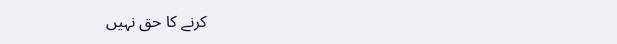کرنے کا حق نہیں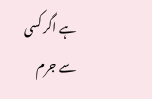ہے اگر کسی سے جرم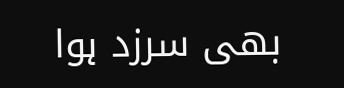بھی سرزد ہوا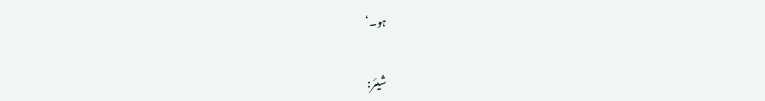ہو۔‘

شیئر: